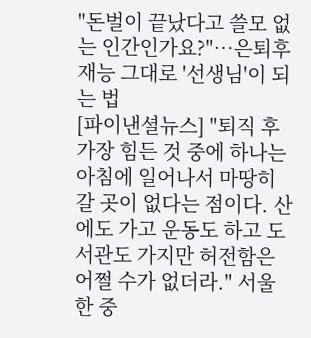"돈벌이 끝났다고 쓸모 없는 인간인가요?"…은퇴후 재능 그대로 '선생님'이 되는 법
[파이낸셜뉴스] "퇴직 후 가장 힘든 것 중에 하나는 아침에 일어나서 마땅히 갈 곳이 없다는 점이다. 산에도 가고 운동도 하고 도서관도 가지만 허전함은 어쩔 수가 없더라." 서울 한 중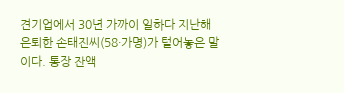견기업에서 30년 가까이 일하다 지난해 은퇴한 손태진씨(58·가명)가 털어놓은 말이다. 통장 잔액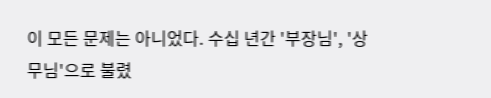이 모든 문제는 아니었다. 수십 년간 '부장님', '상무님'으로 불렸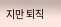지만 퇴직